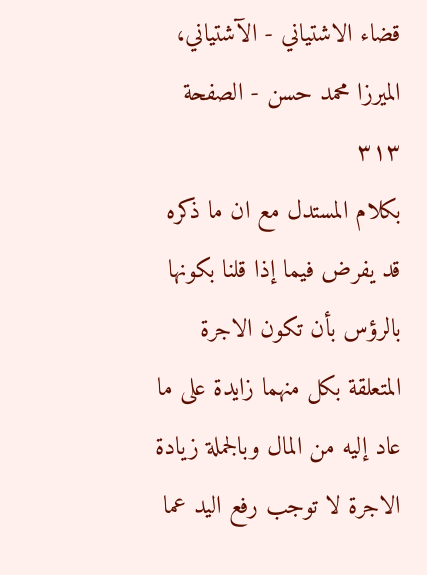قضاء الاشتياني - الآشتياني، الميرزا محمد حسن - الصفحة ٣١٣
بكلام المستدل مع ان ما ذكره قد يفرض فيما إذا قلنا بكونها بالرؤس بأن تكون الاجرة المتعلقة بكل منهما زايدة على ما عاد إليه من المال وبالجملة زيادة الاجرة لا توجب رفع اليد عما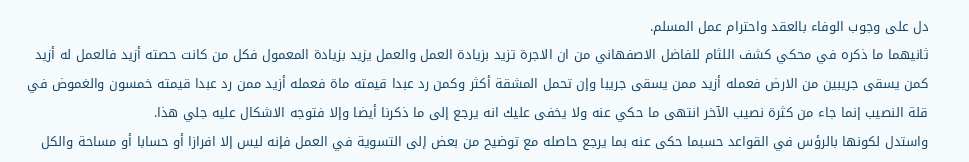دل على وجوب الوفاء بالعقد واحترام عمل المسلم.
ثانيهما ما ذكره في محكي كشف اللثام للفاضل الاصفهاني من ان الاجرة تزيد بزيادة العمل والعمل يزيد بزيادة المعمول فكل من كانت حصته أزيد فالعمل له أزيد كمن يسقى جريبين من الارض فعمله أزيد ممن يسقى جريبا وإن تحمل المشقة أكثر وكمن رد عبدا قيمته ماة فعمله أزيد ممن رد عبدا قيمته خمسون والغموض في قلة النصيب إنما جاء من كثرة نصيب الآخر انتهى ما حكي عنه ولا يخفى عليك انه يرجع إلى ما ذكرنا أيضا وإلا فتوجه الاشكال عليه جلي هذا.
واستدل لكونها بالرؤس في القواعد حسبما حكى عنه بما يرجع حاصله مع توضيح من بعض إلى التسوية في العمل فإنه ليس إلا افرازا أو حسابا أو مساحة والكل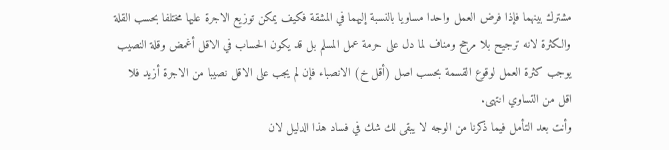مشترك بينهما فإذا فرض العمل واحدا مساويا بالنسبة إليهما في المشقة فكيف يمكن توزيع الاجرة عليها مختلفا بحسب القلة والكثرة لانه ترجيح بلا مرجح ومناف لما دل على حرمة عمل المسلم بل قد يكون الحساب في الاقل أغمض وقلة النصيب يوجب كثرة العمل لوقوع القسمة بحسب اصل (أقل خ) الانصباء فإن لم يجب على الاقل نصيبا من الاجرة أزيد فلا اقل من التساوي انتهى.
وأنت بعد التأمل فيما ذكرنا من الوجه لا يبقى لك شك في فساد هذا الدليل لان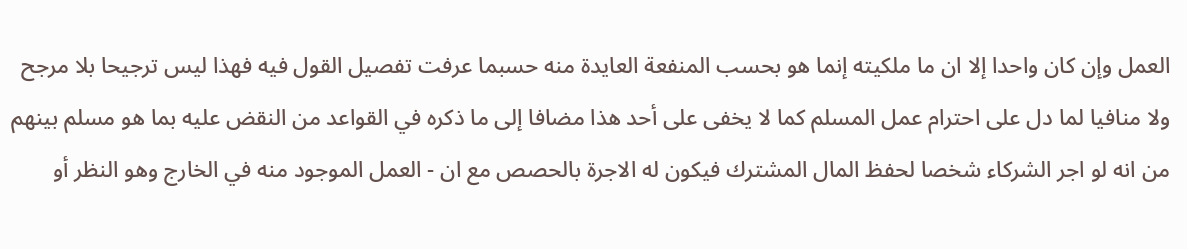العمل وإن كان واحدا إلا ان ما ملكيته إنما هو بحسب المنفعة العايدة منه حسبما عرفت تفصيل القول فيه فهذا ليس ترجيحا بلا مرجح ولا منافيا لما دل على احترام عمل المسلم كما لا يخفى على أحد هذا مضافا إلى ما ذكره في القواعد من النقض عليه بما هو مسلم بينهم من انه لو اجر الشركاء شخصا لحفظ المال المشترك فيكون له الاجرة بالحصص مع ان - العمل الموجود منه في الخارج وهو النظر أو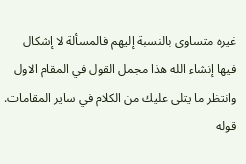غيره متساوى بالنسبة إليهم فالمسألة لا إشكال فيها إنشاء الله هذا مجمل القول في المقام الاول وانتظر ما يتلى عليك من الكلام في ساير المقامات.
قوله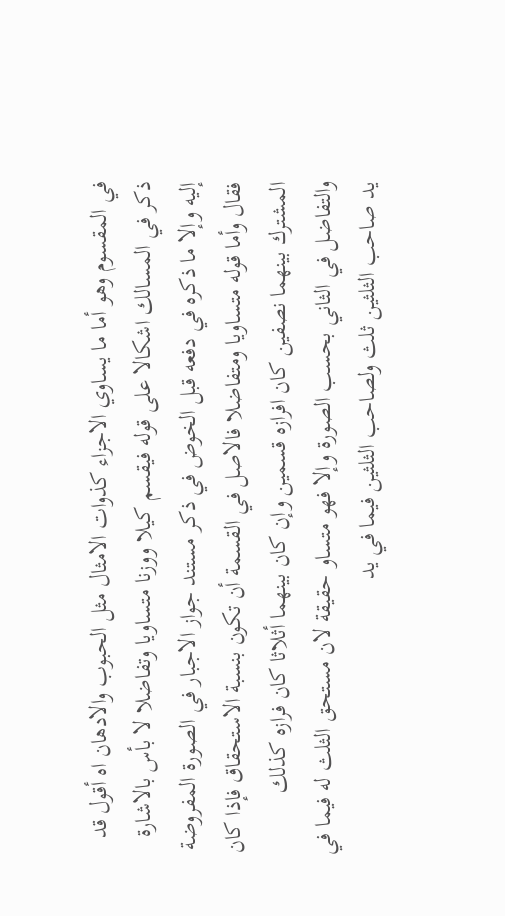في المقسوم وهو أما ما يساوي الاجزاء كذوات الامثال مثل الحبوب والادهان اه أقول قد ذكر في المسالك اشكالا على قوله فيقسم كيلا ووزنا متساويا وتفاضلا لا بأس بالاشارة إليه وإلا ما ذكره في دفعه قبل الخوض في ذكر مستند جواز الاجبار في الصورة المفروضة فقال وأما قوله متساويا ومتفاضلا فالاصل في القسمة أن تكون بنسبة الاستحقاق فإذا كان المشترك بينهما نصفين كان افرازه قسمين وإن كان بينهما أثلاثا كان فرازه كذلك والتفاضل في الثاني بحسب الصورة وإلا فهو متساو حقيقة لان مستحق الثلث له فيما في يد صاحب الثلثين ثلث ولصاحب الثلثين فيما في يد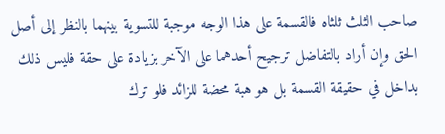صاحب الثلث ثلثاه فالقسمة على هذا الوجه موجبة للتسوية بينهما بالنظر إلى أصل الحق وإن أراد بالتفاضل ترجيح أحدهما على الآخر بزيادة على حقة فليس ذلك بداخل في حقيقة القسمة بل هو هبة محضة للزائد فلو ترك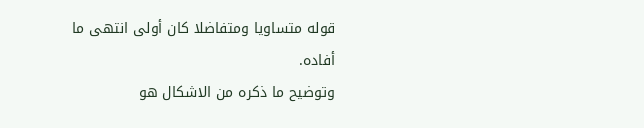قوله متساويا ومتفاضلا كان أولى انتهى ما أفاده.
وتوضيح ما ذكره من الاشكال هو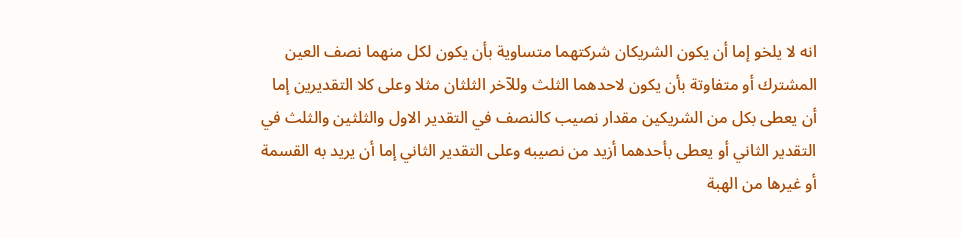انه لا يلخو إما أن يكون الشريكان شركتهما متساوية بأن يكون لكل منهما نصف العين المشترك أو متفاوتة بأن يكون لاحدهما الثلث وللآخر الثلثان مثلا وعلى كلا التقديرين إما أن يعطى بكل من الشريكين مقدار نصيب كالنصف في التقدير الاول والثلثين والثلث في التقدير الثاني أو يعطى بأحدهما أزيد من نصيبه وعلى التقدير الثاني إما أن يريد به القسمة أو غيرها من الهبة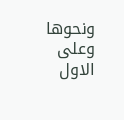ونحوها وعلى الاول